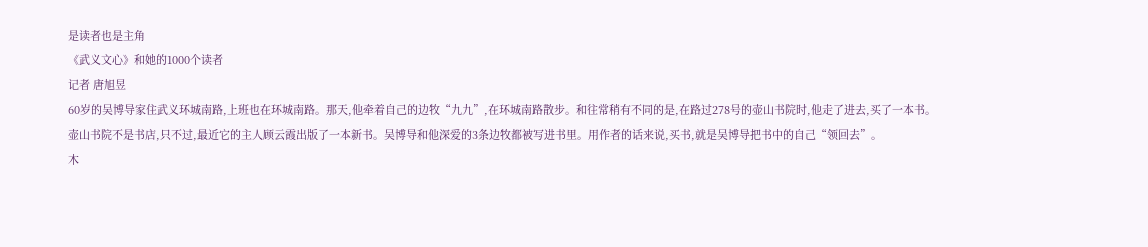是读者也是主角
《武义文心》和她的1000个读者
记者 唐旭昱
60岁的吴博导家住武义环城南路,上班也在环城南路。那天,他牵着自己的边牧“九九”,在环城南路散步。和往常稍有不同的是,在路过278号的壶山书院时,他走了进去,买了一本书。
壶山书院不是书店,只不过,最近它的主人顾云霞出版了一本新书。吴博导和他深爱的3条边牧都被写进书里。用作者的话来说,买书,就是吴博导把书中的自己“领回去”。
木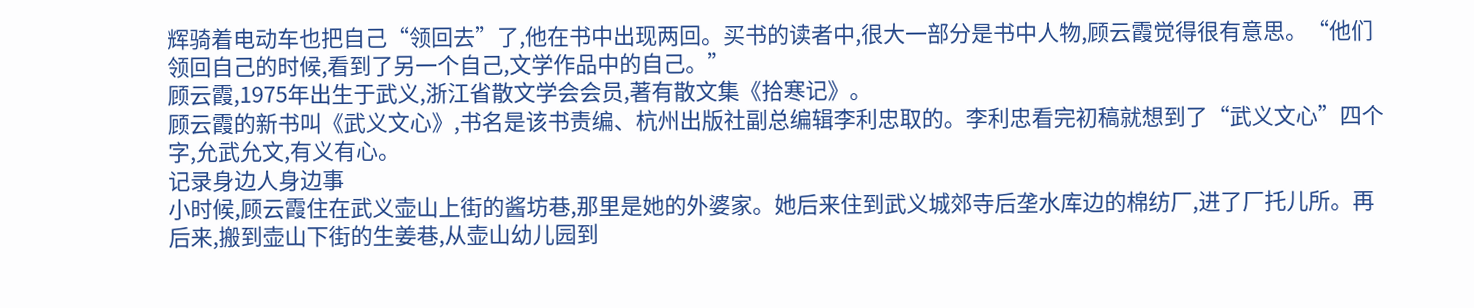辉骑着电动车也把自己“领回去”了,他在书中出现两回。买书的读者中,很大一部分是书中人物,顾云霞觉得很有意思。“他们领回自己的时候,看到了另一个自己,文学作品中的自己。”
顾云霞,1975年出生于武义,浙江省散文学会会员,著有散文集《拾寒记》。
顾云霞的新书叫《武义文心》,书名是该书责编、杭州出版社副总编辑李利忠取的。李利忠看完初稿就想到了“武义文心”四个字,允武允文,有义有心。
记录身边人身边事
小时候,顾云霞住在武义壶山上街的酱坊巷,那里是她的外婆家。她后来住到武义城郊寺后垄水库边的棉纺厂,进了厂托儿所。再后来,搬到壶山下街的生姜巷,从壶山幼儿园到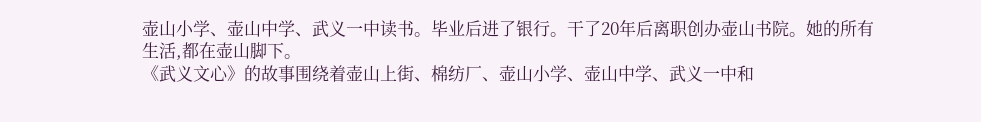壶山小学、壶山中学、武义一中读书。毕业后进了银行。干了20年后离职创办壶山书院。她的所有生活,都在壶山脚下。
《武义文心》的故事围绕着壶山上街、棉纺厂、壶山小学、壶山中学、武义一中和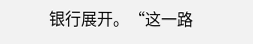银行展开。“这一路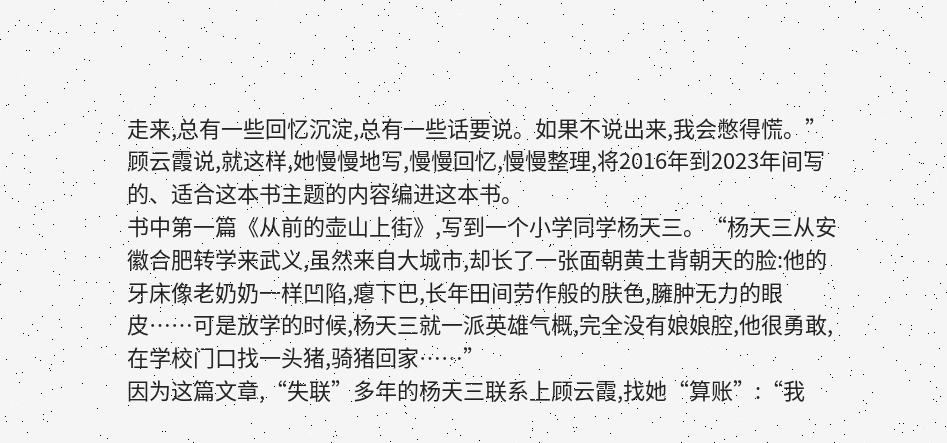走来,总有一些回忆沉淀,总有一些话要说。如果不说出来,我会憋得慌。”顾云霞说,就这样,她慢慢地写,慢慢回忆,慢慢整理,将2016年到2023年间写的、适合这本书主题的内容编进这本书。
书中第一篇《从前的壶山上街》,写到一个小学同学杨天三。“杨天三从安徽合肥转学来武义,虽然来自大城市,却长了一张面朝黄土背朝天的脸:他的牙床像老奶奶一样凹陷,瘪下巴,长年田间劳作般的肤色,臃肿无力的眼皮……可是放学的时候,杨天三就一派英雄气概,完全没有娘娘腔,他很勇敢,在学校门口找一头猪,骑猪回家……”
因为这篇文章,“失联”多年的杨天三联系上顾云霞,找她“算账”:“我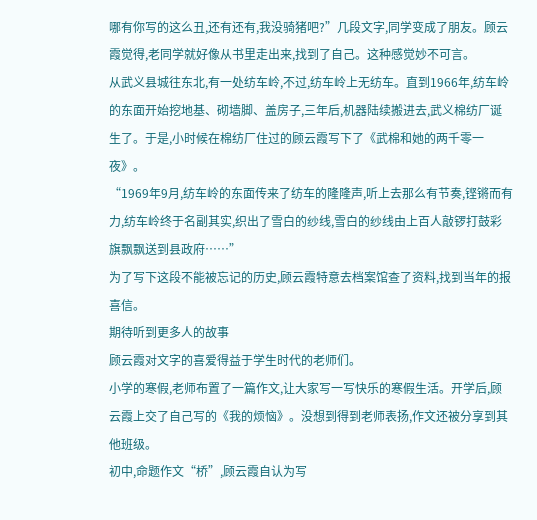哪有你写的这么丑,还有还有,我没骑猪吧?”几段文字,同学变成了朋友。顾云霞觉得,老同学就好像从书里走出来,找到了自己。这种感觉妙不可言。
从武义县城往东北,有一处纺车岭,不过,纺车岭上无纺车。直到1966年,纺车岭的东面开始挖地基、砌墙脚、盖房子,三年后,机器陆续搬进去,武义棉纺厂诞生了。于是,小时候在棉纺厂住过的顾云霞写下了《武棉和她的两千零一夜》。
“1969年9月,纺车岭的东面传来了纺车的隆隆声,听上去那么有节奏,铿锵而有力,纺车岭终于名副其实,织出了雪白的纱线,雪白的纱线由上百人敲锣打鼓彩旗飘飘送到县政府……”
为了写下这段不能被忘记的历史,顾云霞特意去档案馆查了资料,找到当年的报喜信。
期待听到更多人的故事
顾云霞对文字的喜爱得益于学生时代的老师们。
小学的寒假,老师布置了一篇作文,让大家写一写快乐的寒假生活。开学后,顾云霞上交了自己写的《我的烦恼》。没想到得到老师表扬,作文还被分享到其他班级。
初中,命题作文“桥”,顾云霞自认为写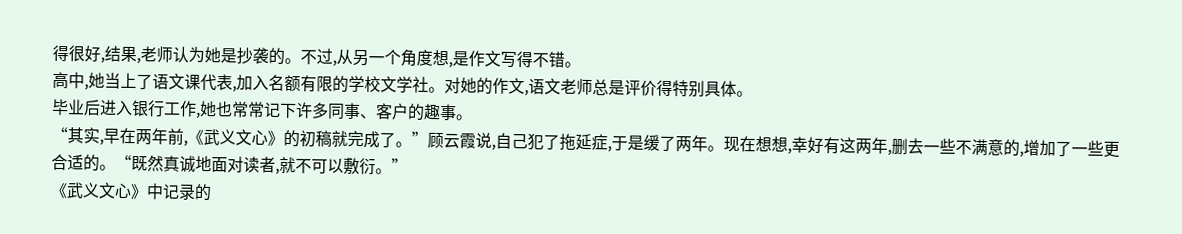得很好,结果,老师认为她是抄袭的。不过,从另一个角度想,是作文写得不错。
高中,她当上了语文课代表,加入名额有限的学校文学社。对她的作文,语文老师总是评价得特别具体。
毕业后进入银行工作,她也常常记下许多同事、客户的趣事。
“其实,早在两年前,《武义文心》的初稿就完成了。”顾云霞说,自己犯了拖延症,于是缓了两年。现在想想,幸好有这两年,删去一些不满意的,增加了一些更合适的。“既然真诚地面对读者,就不可以敷衍。”
《武义文心》中记录的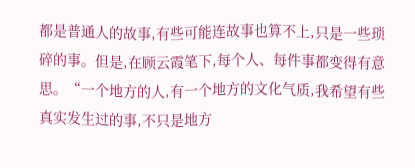都是普通人的故事,有些可能连故事也算不上,只是一些琐碎的事。但是,在顾云霞笔下,每个人、每件事都变得有意思。“一个地方的人,有一个地方的文化气质,我希望有些真实发生过的事,不只是地方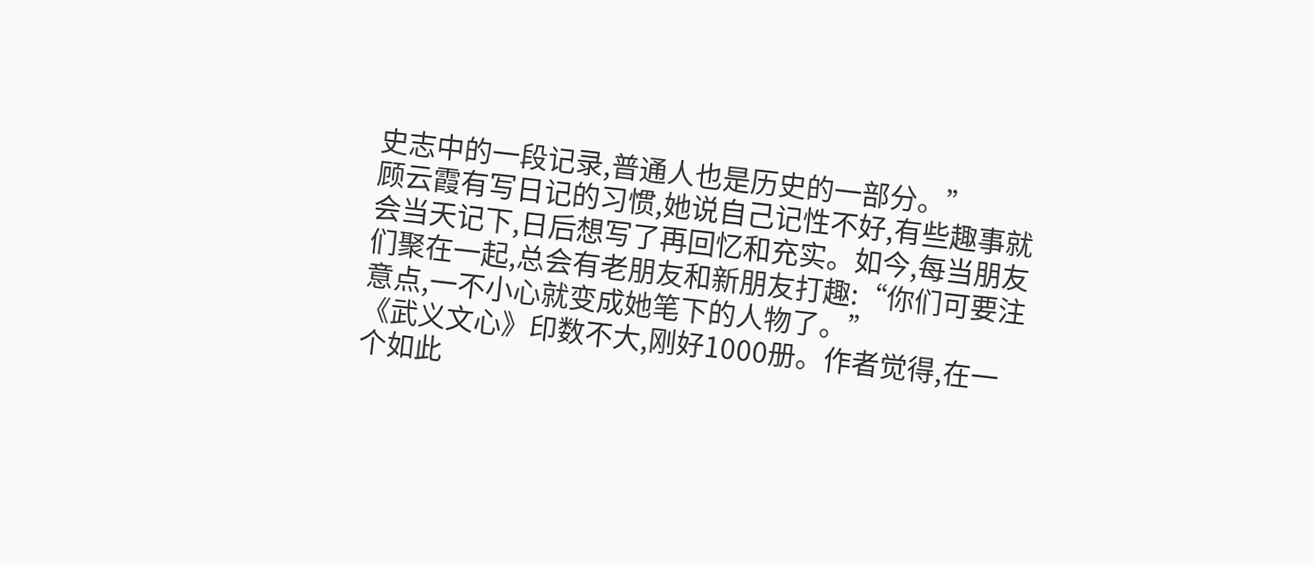史志中的一段记录,普通人也是历史的一部分。”
顾云霞有写日记的习惯,她说自己记性不好,有些趣事就会当天记下,日后想写了再回忆和充实。如今,每当朋友们聚在一起,总会有老朋友和新朋友打趣:“你们可要注意点,一不小心就变成她笔下的人物了。”
《武义文心》印数不大,刚好1000册。作者觉得,在一个如此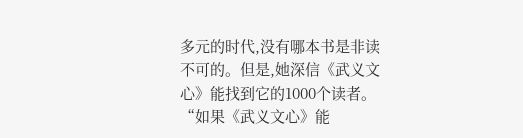多元的时代,没有哪本书是非读不可的。但是,她深信《武义文心》能找到它的1000个读者。“如果《武义文心》能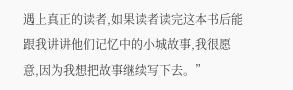遇上真正的读者,如果读者读完这本书后能跟我讲讲他们记忆中的小城故事,我很愿意,因为我想把故事继续写下去。”